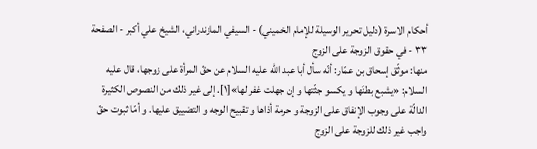أحكام الاسرة (دليل تحرير الوسيلة للإمام الخميني) - السيفي المازندراني، الشيخ علي أكبر - الصفحة ٣٣ - في حقوق الزوجة على الزوج
منها: موثّق إسحاق بن عمّار: أنّه سأل أبا عبد اللّه عليه السلام عن حقّ المرأة على زوجها، قال عليه السلام: «يشبع بطنَها و يكسو جثّتها و إن جهلت غفر لها»[١]. إلى غير ذلك من النصوص الكثيرة الدالّة على وجوب الإنفاق على الزوجة و حرمة أذاها و تقبيح الوجه و التضييق عليها. و أمّا ثبوت حقّ واجب غير ذلك للزوجة على الزوج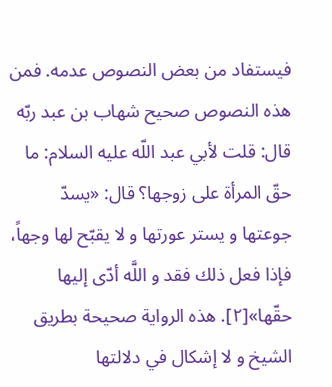فيستفاد من بعض النصوص عدمه. فمن هذه النصوص صحيح شهاب بن عبد ربّه قال: قلت لأبي عبد اللّه عليه السلام: ما حقّ المرأة على زوجها؟ قال: «يسدّ جوعتها و يستر عورتها و لا يقبّح لها وجهاً، فإذا فعل ذلك فقد و اللَّه أدّى إليها حقّها»[٢]. هذه الرواية صحيحة بطريق الشيخ و لا إشكال في دلالتها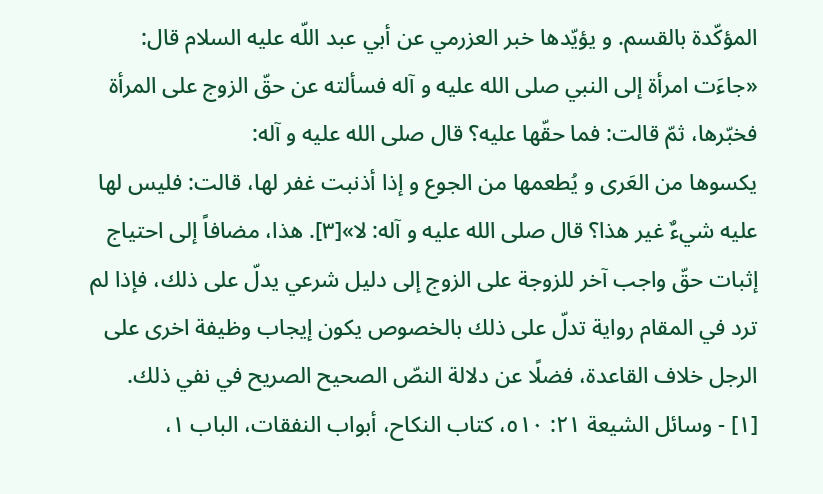المؤكّدة بالقسم. و يؤيّدها خبر العزرمي عن أبي عبد اللّه عليه السلام قال: «جاءَت امرأة إلى النبي صلى الله عليه و آله فسألته عن حقّ الزوج على المرأة فخبّرها، ثمّ قالت: فما حقّها عليه؟ قال صلى الله عليه و آله:
يكسوها من العَرى و يُطعمها من الجوع و إذا أذنبت غفر لها، قالت: فليس لها عليه شيءٌ غير هذا؟ قال صلى الله عليه و آله: لا»[٣]. هذا، مضافاً إلى احتياج إثبات حقّ واجب آخر للزوجة على الزوج إلى دليل شرعي يدلّ على ذلك، فإذا لم ترد في المقام رواية تدلّ على ذلك بالخصوص يكون إيجاب وظيفة اخرى على الرجل خلاف القاعدة، فضلًا عن دلالة النصّ الصحيح الصريح في نفي ذلك.
[١] - وسائل الشيعة ٢١: ٥١٠، كتاب النكاح، أبواب النفقات، الباب ١،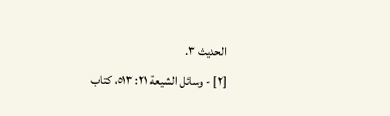الحديث ٣.
[٢] - وسائل الشيعة ٢١: ٥١٣، كتاب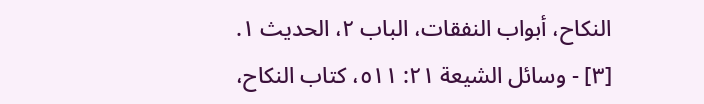النكاح، أبواب النفقات، الباب ٢، الحديث ١.
[٣] - وسائل الشيعة ٢١: ٥١١، كتاب النكاح،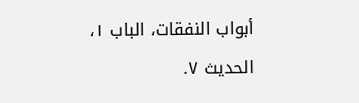أبواب النفقات، الباب ١، الحديث ٧.